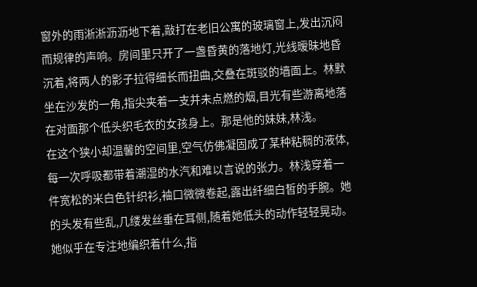窗外的雨淅淅沥沥地下着,敲打在老旧公寓的玻璃窗上,发出沉闷而规律的声响。房间里只开了一盏昏黄的落地灯,光线暧昧地昏沉着,将两人的影子拉得细长而扭曲,交叠在斑驳的墙面上。林默坐在沙发的一角,指尖夹着一支并未点燃的烟,目光有些游离地落在对面那个低头织毛衣的女孩身上。那是他的妹妹,林浅。
在这个狭小却温馨的空间里,空气仿佛凝固成了某种粘稠的液体,每一次呼吸都带着潮湿的水汽和难以言说的张力。林浅穿着一件宽松的米白色针织衫,袖口微微卷起,露出纤细白皙的手腕。她的头发有些乱,几缕发丝垂在耳侧,随着她低头的动作轻轻晃动。她似乎在专注地编织着什么,指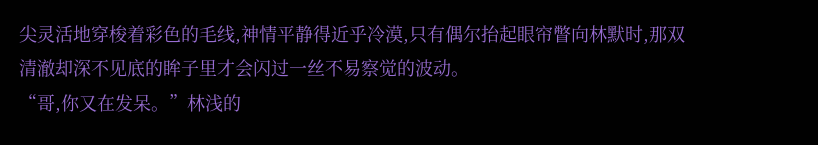尖灵活地穿梭着彩色的毛线,神情平静得近乎冷漠,只有偶尔抬起眼帘瞥向林默时,那双清澈却深不见底的眸子里才会闪过一丝不易察觉的波动。
“哥,你又在发呆。”林浅的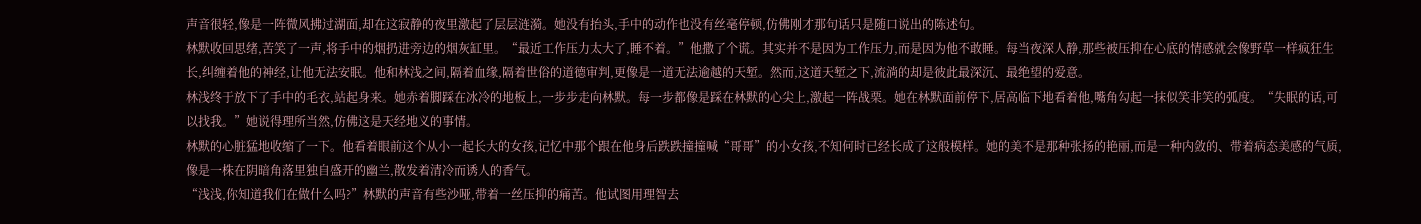声音很轻,像是一阵微风拂过湖面,却在这寂静的夜里激起了层层涟漪。她没有抬头,手中的动作也没有丝毫停顿,仿佛刚才那句话只是随口说出的陈述句。
林默收回思绪,苦笑了一声,将手中的烟扔进旁边的烟灰缸里。“最近工作压力太大了,睡不着。”他撒了个谎。其实并不是因为工作压力,而是因为他不敢睡。每当夜深人静,那些被压抑在心底的情感就会像野草一样疯狂生长,纠缠着他的神经,让他无法安眠。他和林浅之间,隔着血缘,隔着世俗的道德审判,更像是一道无法逾越的天堑。然而,这道天堑之下,流淌的却是彼此最深沉、最绝望的爱意。
林浅终于放下了手中的毛衣,站起身来。她赤着脚踩在冰冷的地板上,一步步走向林默。每一步都像是踩在林默的心尖上,激起一阵战栗。她在林默面前停下,居高临下地看着他,嘴角勾起一抹似笑非笑的弧度。“失眠的话,可以找我。”她说得理所当然,仿佛这是天经地义的事情。
林默的心脏猛地收缩了一下。他看着眼前这个从小一起长大的女孩,记忆中那个跟在他身后跌跌撞撞喊“哥哥”的小女孩,不知何时已经长成了这般模样。她的美不是那种张扬的艳丽,而是一种内敛的、带着病态美感的气质,像是一株在阴暗角落里独自盛开的幽兰,散发着清冷而诱人的香气。
“浅浅,你知道我们在做什么吗?”林默的声音有些沙哑,带着一丝压抑的痛苦。他试图用理智去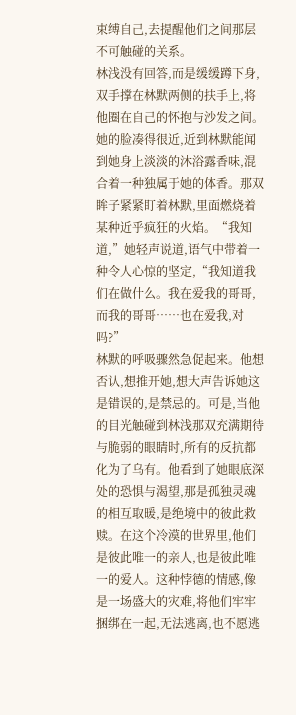束缚自己,去提醒他们之间那层不可触碰的关系。
林浅没有回答,而是缓缓蹲下身,双手撑在林默两侧的扶手上,将他圈在自己的怀抱与沙发之间。她的脸凑得很近,近到林默能闻到她身上淡淡的沐浴露香味,混合着一种独属于她的体香。那双眸子紧紧盯着林默,里面燃烧着某种近乎疯狂的火焰。“我知道,”她轻声说道,语气中带着一种令人心惊的坚定,“我知道我们在做什么。我在爱我的哥哥,而我的哥哥……也在爱我,对吗?”
林默的呼吸骤然急促起来。他想否认,想推开她,想大声告诉她这是错误的,是禁忌的。可是,当他的目光触碰到林浅那双充满期待与脆弱的眼睛时,所有的反抗都化为了乌有。他看到了她眼底深处的恐惧与渴望,那是孤独灵魂的相互取暖,是绝境中的彼此救赎。在这个冷漠的世界里,他们是彼此唯一的亲人,也是彼此唯一的爱人。这种悖德的情感,像是一场盛大的灾难,将他们牢牢捆绑在一起,无法逃离,也不愿逃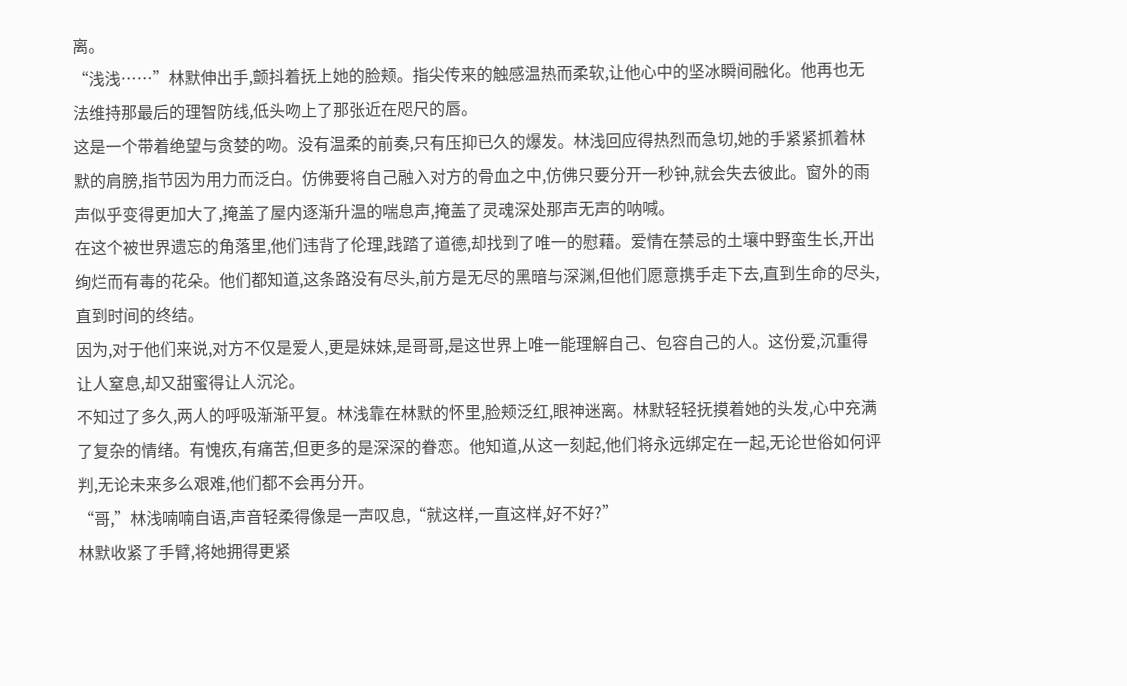离。
“浅浅……”林默伸出手,颤抖着抚上她的脸颊。指尖传来的触感温热而柔软,让他心中的坚冰瞬间融化。他再也无法维持那最后的理智防线,低头吻上了那张近在咫尺的唇。
这是一个带着绝望与贪婪的吻。没有温柔的前奏,只有压抑已久的爆发。林浅回应得热烈而急切,她的手紧紧抓着林默的肩膀,指节因为用力而泛白。仿佛要将自己融入对方的骨血之中,仿佛只要分开一秒钟,就会失去彼此。窗外的雨声似乎变得更加大了,掩盖了屋内逐渐升温的喘息声,掩盖了灵魂深处那声无声的呐喊。
在这个被世界遗忘的角落里,他们违背了伦理,践踏了道德,却找到了唯一的慰藉。爱情在禁忌的土壤中野蛮生长,开出绚烂而有毒的花朵。他们都知道,这条路没有尽头,前方是无尽的黑暗与深渊,但他们愿意携手走下去,直到生命的尽头,直到时间的终结。
因为,对于他们来说,对方不仅是爱人,更是妹妹,是哥哥,是这世界上唯一能理解自己、包容自己的人。这份爱,沉重得让人窒息,却又甜蜜得让人沉沦。
不知过了多久,两人的呼吸渐渐平复。林浅靠在林默的怀里,脸颊泛红,眼神迷离。林默轻轻抚摸着她的头发,心中充满了复杂的情绪。有愧疚,有痛苦,但更多的是深深的眷恋。他知道,从这一刻起,他们将永远绑定在一起,无论世俗如何评判,无论未来多么艰难,他们都不会再分开。
“哥,”林浅喃喃自语,声音轻柔得像是一声叹息,“就这样,一直这样,好不好?”
林默收紧了手臂,将她拥得更紧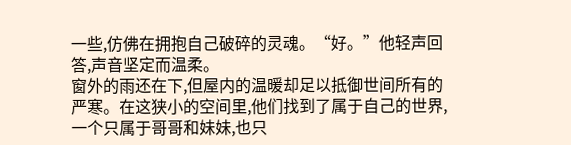一些,仿佛在拥抱自己破碎的灵魂。“好。”他轻声回答,声音坚定而温柔。
窗外的雨还在下,但屋内的温暖却足以抵御世间所有的严寒。在这狭小的空间里,他们找到了属于自己的世界,一个只属于哥哥和妹妹,也只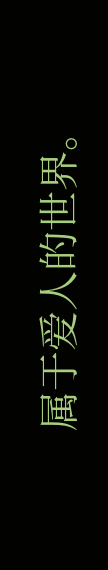属于爱人的世界。